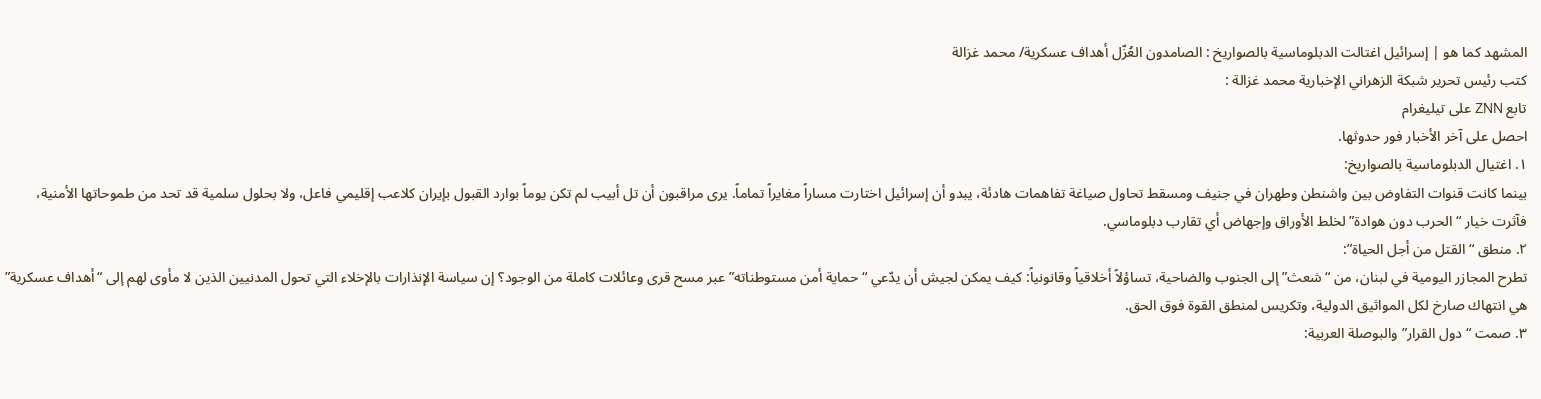المشهد كما هو | إسرائيل اغتالت الدبلوماسية بالصواريخ : الصامدون العُزّل أهداف عسكرية/ محمد غزالة
كتب رئيس تحرير شبكة الزهراني الإخبارية محمد غزالة :
تابع ZNN على تيليغرام
احصل على آخر الأخبار فور حدوثها.
١. اغتيال الدبلوماسية بالصواريخ:
بينما كانت قنوات التفاوض بين واشنطن وطهران في جنيف ومسقط تحاول صياغة تفاهمات هادئة، يبدو أن إسرائيل اختارت مساراً مغايراً تماماً. يرى مراقبون أن تل أبيب لم تكن يوماً بوارد القبول بإيران كلاعب إقليمي فاعل، ولا بحلول سلمية قد تحد من طموحاتها الأمنية، فآثرت خيار “الحرب دون هوادة” لخلط الأوراق وإجهاض أي تقارب دبلوماسي.
٢. منطق “القتل من أجل الحياة”:
تطرح المجازر اليومية في لبنان، من “شعث” إلى الجنوب والضاحية، تساؤلاً أخلاقياً وقانونياً: كيف يمكن لجيش أن يدّعي “حماية أمن مستوطناته” عبر مسح قرى وعائلات كاملة من الوجود؟ إن سياسة الإنذارات بالإخلاء التي تحول المدنيين الذين لا مأوى لهم إلى “أهداف عسكرية” هي انتهاك صارخ لكل المواثيق الدولية، وتكريس لمنطق القوة فوق الحق.
٣. صمت “دول القرار” والبوصلة العربية: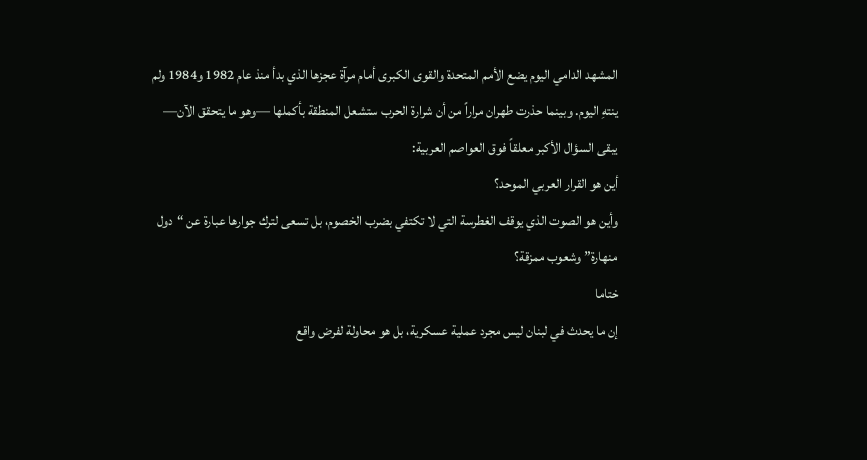المشهد الدامي اليوم يضع الأمم المتحدة والقوى الكبرى أمام مرآة عجزها الذي بدأ منذ عام 1982 و1984 ولم ينتهِ اليوم. وبينما حذرت طهران مراراً من أن شرارة الحرب ستشعل المنطقة بأكملها —وهو ما يتحقق الآن— يبقى السؤال الأكبر معلقاً فوق العواصم العربية:
أين هو القرار العربي الموحد؟
وأين هو الصوت الذي يوقف الغطرسة التي لا تكتفي بضرب الخصوم، بل تسعى لترك جوارها عبارة عن “دول منهارة” وشعوب ممزقة؟
ختاما
إن ما يحدث في لبنان ليس مجرد عملية عسكرية، بل هو محاولة لفرض واقع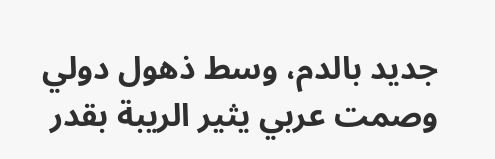جديد بالدم، وسط ذهول دولي وصمت عربي يثير الريبة بقدر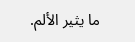ما يثير الألم.